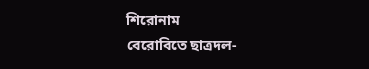শিরোনাম
বেরোবিতে ছাত্রদল-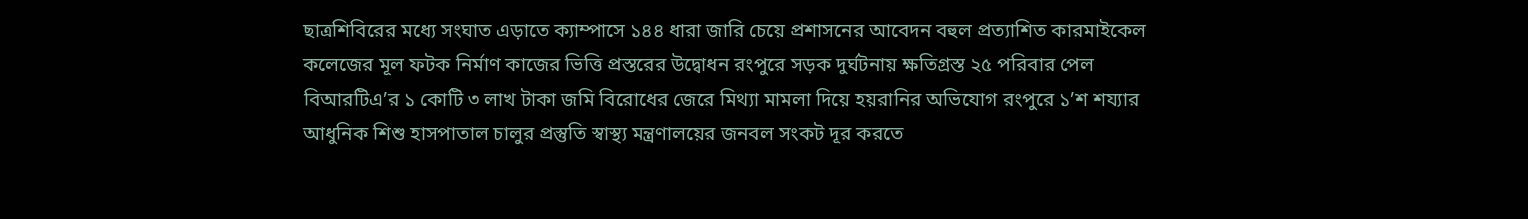ছাত্রশিবিরের মধ্যে সংঘাত এড়াতে ক্যাম্পাসে ১৪৪ ধারা জারি চেয়ে প্রশাসনের আবেদন বহুল প্রত্যাশিত কারমাইকেল কলেজের মূল ফটক নির্মাণ কাজের ভিত্তি প্রস্তরের উদ্বোধন রংপুরে সড়ক দুর্ঘটনায় ক্ষতিগ্রস্ত ২৫ পরিবার পেল বিআরটিএ’র ১ কোটি ৩ লাখ টাকা জমি বিরোধের জেরে মিথ্যা মামলা দিয়ে হয়রানির অভিযোগ রংপুরে ১’শ শয্যার আধুনিক শিশু হাসপাতাল চালুর প্রস্তুতি স্বাস্থ্য মন্ত্রণালয়ের জনবল সংকট দূর করতে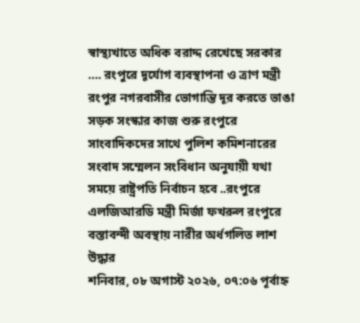স্বাস্থ্যখাতে অধিক বরাদ্দ রেখেছে সরকার …. রংপুরে দূর্যোগ ব্যবস্থাপনা ও ত্রাণ মন্ত্রী রংপুর নগরবাসীর ভোগান্তি দূর করতে ভাঙা সড়ক সংস্কার কাজ শুরু রংপুরে সাংবাদিকদের সাথে পুলিশ কমিশনারের সংবাদ সম্মেলন সংবিধান অনুযায়ী যথা সময়ে রাষ্ট্রপতি নির্বাচন হবে ..রংপুরে এলজিআরডি মন্ত্রী মির্জা ফখরুল রংপুরে বস্তাবন্দী অবস্থায় নারীর অর্ধগলিত লাশ উদ্ধার
শনিবার, ০৮ অগাস্ট ২০২৬, ০৭:০৬ পূর্বাহ্ন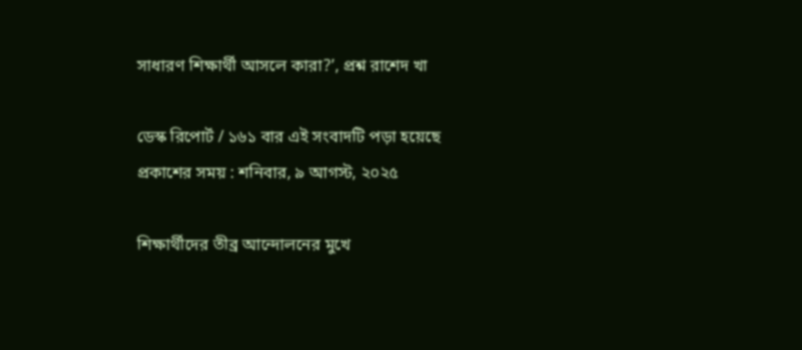সাধারণ শিক্ষার্থী আসলে কারা?’, প্রশ্ন রাশেদ খা

ডেস্ক রিপোর্ট / ১৬১ বার এই সংবাদটি পড়া হয়েছে
প্রকাশের সময় : শনিবার, ৯ আগস্ট, ২০২৫

শিক্ষার্থীদের তীব্র আন্দোলনের মুখে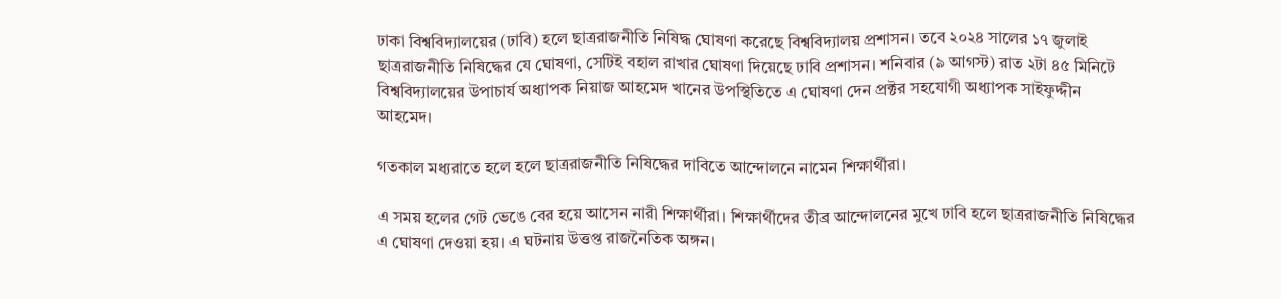ঢাকা বিশ্ববিদ্যালয়ের (ঢাবি) হলে ছাত্ররাজনীতি নিষিদ্ধ ঘোষণা করেছে বিশ্ববিদ্যালয় প্রশাসন। তবে ২০২৪ সালের ১৭ জুলাই ছাত্ররাজনীতি নিষিদ্ধের যে ঘোষণা, সেটিই বহাল রাখার ঘোষণা দিয়েছে ঢাবি প্রশাসন। শনিবার (৯ আগস্ট) রাত ২টা ৪৫ মিনিটে বিশ্ববিদ্যালয়ের উপাচার্য অধ্যাপক নিয়াজ আহমেদ খানের উপস্থিতিতে এ ঘোষণা দেন প্রক্টর সহযোগী অধ্যাপক সাইফুদ্দীন আহমেদ।

গতকাল মধ্যরাতে হলে হলে ছাত্ররাজনীতি নিষিদ্ধের দাবিতে আন্দোলনে নামেন শিক্ষার্থীরা।

এ সময় হলের গেট ভেঙে বের হয়ে আসেন নারী শিক্ষার্থীরা। শিক্ষার্থীদের তীব্র আন্দোলনের মুখে ঢাবি হলে ছাত্ররাজনীতি নিষিদ্ধের এ ঘোষণা দেওয়া হয়। এ ঘটনায় উত্তপ্ত রাজনৈতিক অঙ্গন।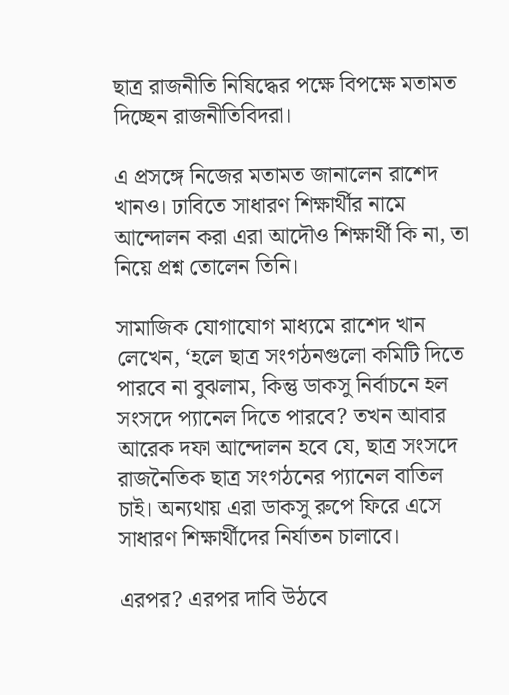ছাত্র রাজনীতি নিষিদ্ধের পক্ষে বিপক্ষে মতামত দিচ্ছেন রাজনীতিবিদরা।

এ প্রসঙ্গে নিজের মতামত জানালেন রাশেদ খানও। ঢাবিতে সাধারণ শিক্ষার্থীর নামে আন্দোলন করা এরা আদৌও শিক্ষার্থী কি না, তা নিয়ে প্রশ্ন তোলেন তিনি।

সামাজিক যোগাযোগ মাধ্যমে রাশেদ খান লেখেন, ‘হলে ছাত্র সংগঠনগুলো কমিটি দিতে পারবে না বুঝলাম, কিন্তু ডাকসু নির্বাচনে হল সংসদে প্যানেল দিতে পারবে? তখন আবার আরেক দফা আন্দোলন হবে যে, ছাত্র সংসদে রাজনৈতিক ছাত্র সংগঠনের প্যানেল বাতিল চাই। অন্যথায় এরা ডাকসু রুপে ফিরে এসে সাধারণ শিক্ষার্থীদের নির্যাতন চালাবে।

এরপর? এরপর দাবি উঠবে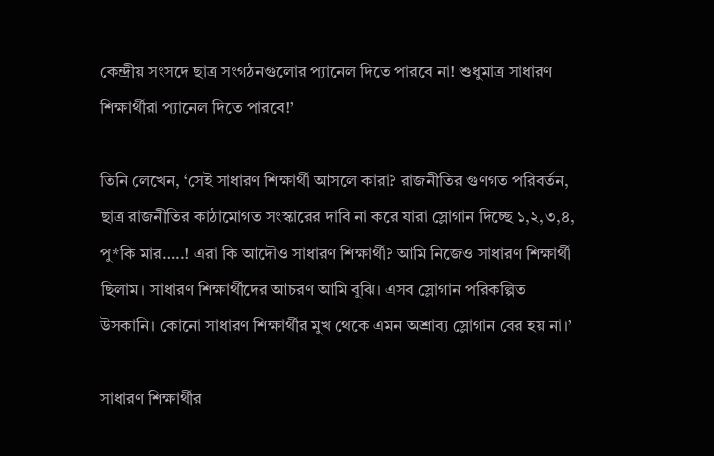কেন্দ্রীয় সংসদে ছাত্র সংগঠনগুলোর প্যানেল দিতে পারবে না! শুধুমাত্র সাধারণ শিক্ষার্থীরা প্যানেল দিতে পারবে!’

তিনি লেখেন, ‘সেই সাধারণ শিক্ষার্থী আসলে কারা? রাজনীতির গুণগত পরিবর্তন, ছাত্র রাজনীতির কাঠামোগত সংস্কারের দাবি না করে যারা স্লোগান দিচ্ছে ১,২,৩,৪, পু*কি মার…..! এরা কি আদৌও সাধারণ শিক্ষার্থী? আমি নিজেও সাধারণ শিক্ষার্থী ছিলাম। সাধারণ শিক্ষার্থীদের আচরণ আমি বুঝি। এসব স্লোগান পরিকল্পিত উসকানি। কোনো সাধারণ শিক্ষার্থীর মুখ থেকে এমন অশ্রাব্য স্লোগান বের হয় না।’

সাধারণ শিক্ষার্থীর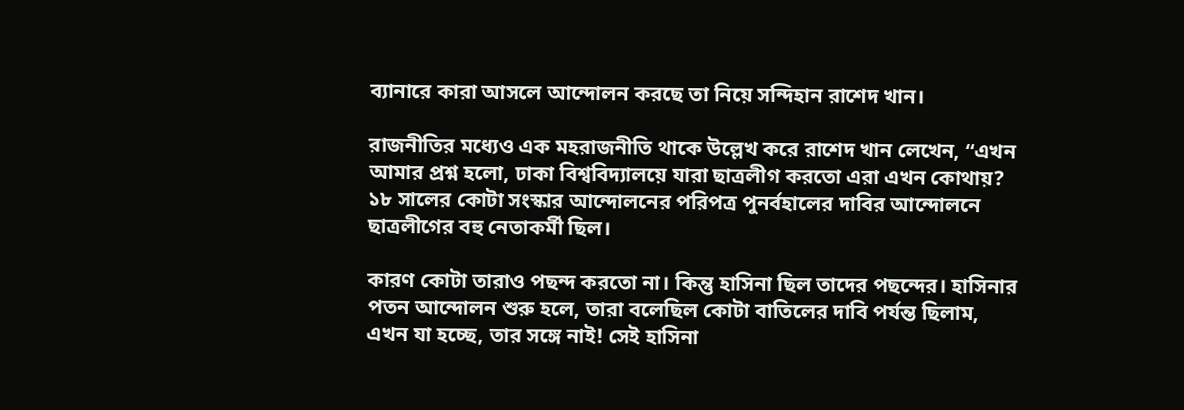ব্যানারে কারা আসলে আন্দোলন করছে তা নিয়ে সন্দিহান রাশেদ খান।

রাজনীতির মধ্যেও এক মহরাজনীতি থাকে উল্লেখ করে রাশেদ খান লেখেন, “এখন আমার প্রশ্ন হলো, ঢাকা বিশ্ববিদ্যালয়ে যারা ছাত্রলীগ করতো এরা এখন কোথায়? ১৮ সালের কোটা সংস্কার আন্দোলনের পরিপত্র পুনর্বহালের দাবির আন্দোলনে ছাত্রলীগের বহু নেতাকর্মী ছিল।

কারণ কোটা তারাও পছন্দ করতো না। কিন্তু হাসিনা ছিল তাদের পছন্দের। হাসিনার পতন আন্দোলন শুরু হলে, তারা বলেছিল কোটা বাতিলের দাবি পর্যন্ত ছিলাম, এখন যা হচ্ছে, তার সঙ্গে নাই! সেই হাসিনা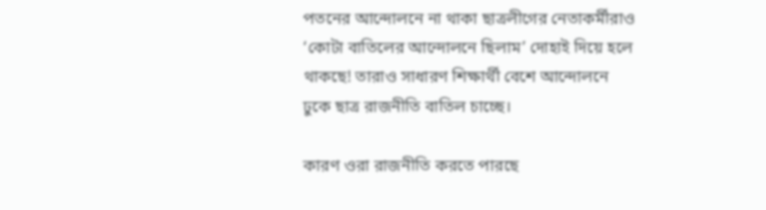পতনের আন্দোলনে না থাকা ছাত্রলীগের নেতাকর্মীরাও ‘কোটা বাতিলের আন্দোলনে ছিলাম’ দোহাই দিয়ে হলে থাকছে! তারাও সাধারণ শিক্ষার্থী বেশে আন্দোলনে ঢুকে ছাত্র রাজনীতি বাতিল চাচ্ছে।

কারণ ওরা রাজনীতি করতে পারছে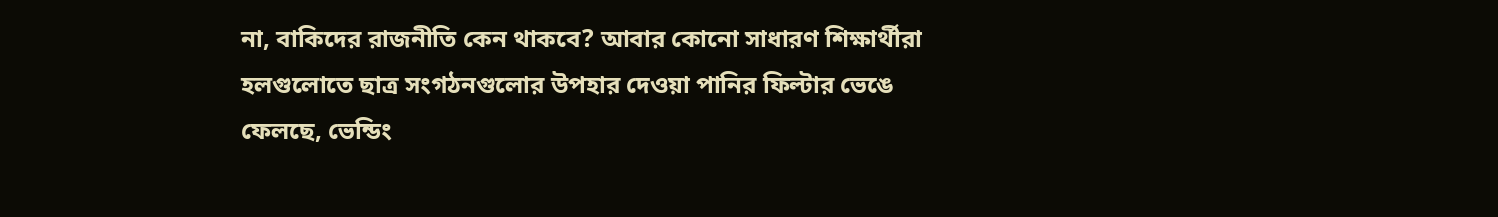না, বাকিদের রাজনীতি কেন থাকবে? আবার কোনো সাধারণ শিক্ষার্থীরা হলগুলোতে ছাত্র সংগঠনগুলোর উপহার দেওয়া পানির ফিল্টার ভেঙে ফেলছে, ভেন্ডিং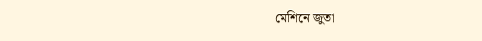মেশিনে জুতা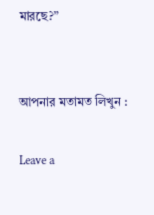মারছে?”


আপনার মতামত লিখুন :

Leave a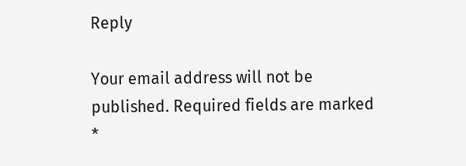Reply

Your email address will not be published. Required fields are marked *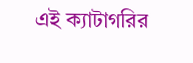এই ক্যাটাগরির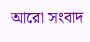আরো সংবাদ